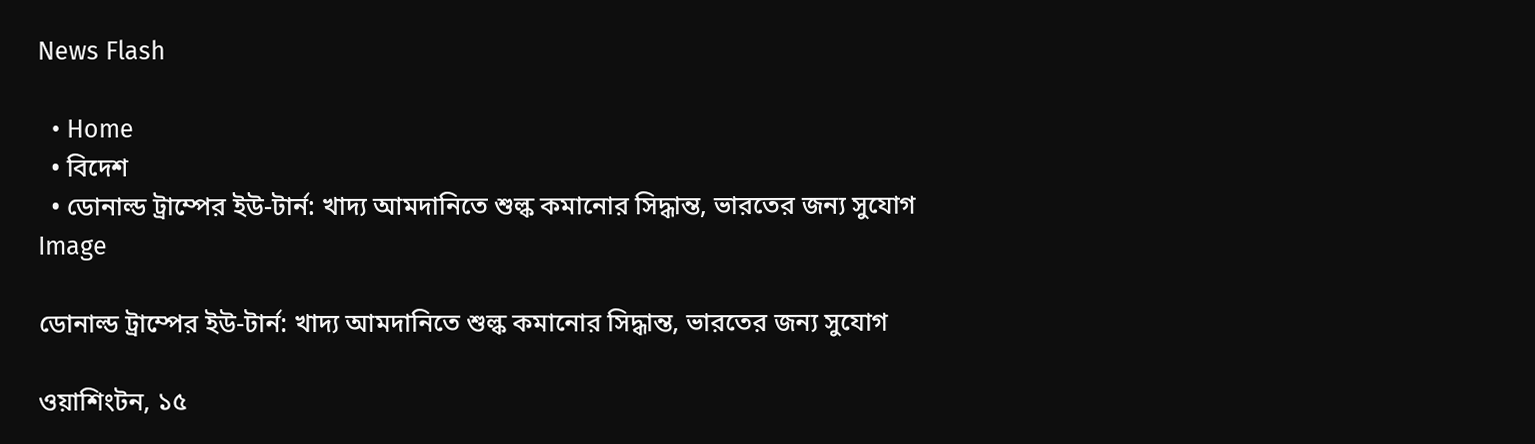News Flash

  • Home
  • বিদেশ
  • ডোনাল্ড ট্রাম্পের ইউ-টার্ন: খাদ্য আমদানিতে শুল্ক কমানোর সিদ্ধান্ত, ভারতের জন্য সুযোগ
Image

ডোনাল্ড ট্রাম্পের ইউ-টার্ন: খাদ্য আমদানিতে শুল্ক কমানোর সিদ্ধান্ত, ভারতের জন্য সুযোগ

ওয়াশিংটন, ১৫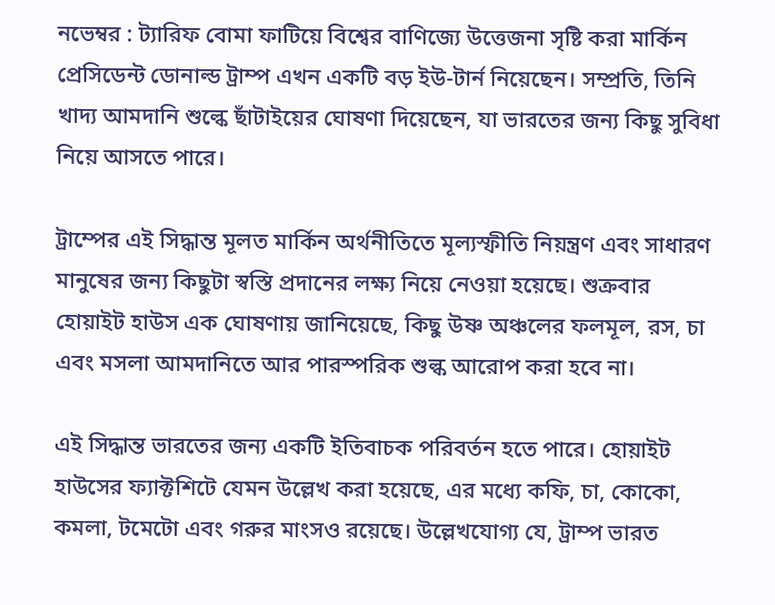নভেম্বর : ট্যারিফ বোমা ফাটিয়ে বিশ্বের বাণিজ্যে উত্তেজনা সৃষ্টি করা মার্কিন প্রেসিডেন্ট ডোনাল্ড ট্রাম্প এখন একটি বড় ইউ-টার্ন নিয়েছেন। সম্প্রতি, তিনি খাদ্য আমদানি শুল্কে ছাঁটাইয়ের ঘোষণা দিয়েছেন, যা ভারতের জন্য কিছু সুবিধা নিয়ে আসতে পারে।

ট্রাম্পের এই সিদ্ধান্ত মূলত মার্কিন অর্থনীতিতে মূল্যস্ফীতি নিয়ন্ত্রণ এবং সাধারণ মানুষের জন্য কিছুটা স্বস্তি প্রদানের লক্ষ্য নিয়ে নেওয়া হয়েছে। শুক্রবার হোয়াইট হাউস এক ঘোষণায় জানিয়েছে, কিছু উষ্ণ অঞ্চলের ফলমূল, রস, চা এবং মসলা আমদানিতে আর পারস্পরিক শুল্ক আরোপ করা হবে না।

এই সিদ্ধান্ত ভারতের জন্য একটি ইতিবাচক পরিবর্তন হতে পারে। হোয়াইট হাউসের ফ্যাক্টশিটে যেমন উল্লেখ করা হয়েছে, এর মধ্যে কফি, চা, কোকো, কমলা, টমেটো এবং গরুর মাংসও রয়েছে। উল্লেখযোগ্য যে, ট্রাম্প ভারত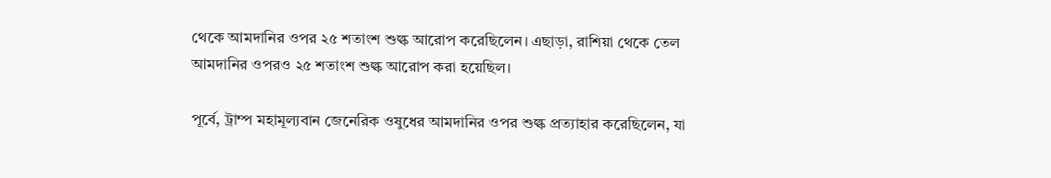থেকে আমদানির ওপর ২৫ শতাংশ শুল্ক আরোপ করেছিলেন। এছাড়া, রাশিয়া থেকে তেল আমদানির ওপরও ২৫ শতাংশ শুল্ক আরোপ করা হয়েছিল।

পূর্বে, ট্রাম্প মহামূল্যবান জেনেরিক ওষুধের আমদানির ওপর শুল্ক প্রত্যাহার করেছিলেন, যা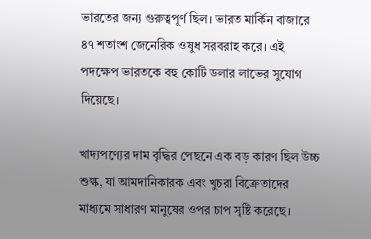ভারতের জন্য গুরুত্বপূর্ণ ছিল। ভারত মার্কিন বাজারে ৪৭ শতাংশ জেনেরিক ওষুধ সরবরাহ করে। এই পদক্ষেপ ভারতকে বহু কোটি ডলার লাভের সুযোগ দিয়েছে।

খাদ্যপণ্যের দাম বৃদ্ধির পেছনে এক বড় কারণ ছিল উচ্চ শুল্ক, যা আমদানিকারক এবং খুচরা বিক্রেতাদের মাধ্যমে সাধারণ মানুষের ওপর চাপ সৃষ্টি করেছে।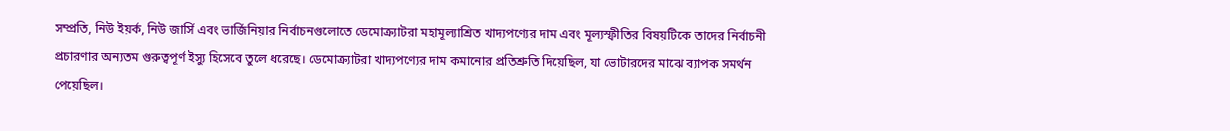সম্প্রতি, নিউ ইয়র্ক, নিউ জার্সি এবং ভার্জিনিয়ার নির্বাচনগুলোতে ডেমোক্র্যাটরা মহামূল্যাশ্রিত খাদ্যপণ্যের দাম এবং মূল্যস্ফীতির বিষয়টিকে তাদের নির্বাচনী প্রচারণার অন্যতম গুরুত্বপূর্ণ ইস্যু হিসেবে তুলে ধরেছে। ডেমোক্র্যাটরা খাদ্যপণ্যের দাম কমানোর প্রতিশ্রুতি দিয়েছিল, যা ভোটারদের মাঝে ব্যাপক সমর্থন পেয়েছিল।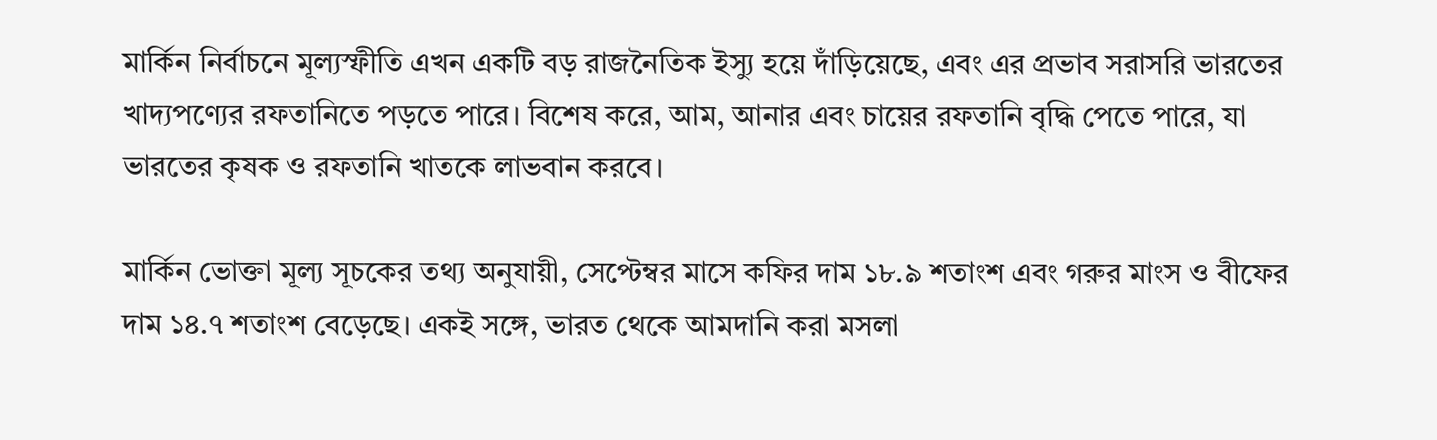মার্কিন নির্বাচনে মূল্যস্ফীতি এখন একটি বড় রাজনৈতিক ইস্যু হয়ে দাঁড়িয়েছে, এবং এর প্রভাব সরাসরি ভারতের খাদ্যপণ্যের রফতানিতে পড়তে পারে। বিশেষ করে, আম, আনার এবং চায়ের রফতানি বৃদ্ধি পেতে পারে, যা ভারতের কৃষক ও রফতানি খাতকে লাভবান করবে।

মার্কিন ভোক্তা মূল্য সূচকের তথ্য অনুযায়ী, সেপ্টেম্বর মাসে কফির দাম ১৮.৯ শতাংশ এবং গরুর মাংস ও বীফের দাম ১৪.৭ শতাংশ বেড়েছে। একই সঙ্গে, ভারত থেকে আমদানি করা মসলা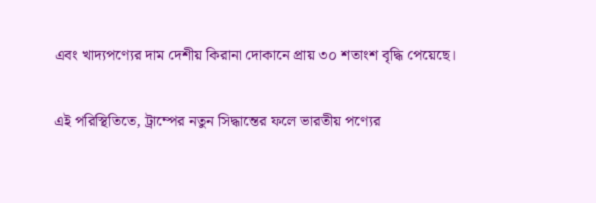এবং খাদ্যপণ্যের দাম দেশীয় কিরানা দোকানে প্রায় ৩০ শতাংশ বৃদ্ধি পেয়েছে।

এই পরিস্থিতিতে, ট্রাম্পের নতুন সিদ্ধান্তের ফলে ভারতীয় পণ্যের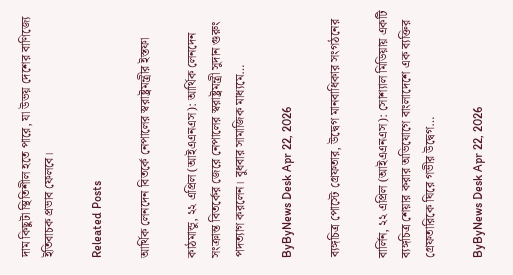দাম কিছুটা স্থিতিশীল হতে পারে, যা উভয় দেশের বাণিজ্যে ইতিবাচক প্রভাব ফেলবে।

Releated Posts

আর্থিক লেনদেন বিতর্কে নেপালের স্বরাষ্ট্রমন্ত্রীর ইস্তফা

কাঠমান্ডু, ২২ এপ্রিল (আইএএনএস): আর্থিক লেনদেন সংক্রান্ত বিতর্কের জেরে নেপালের স্বরাষ্ট্রমন্ত্রী সুদান গুরুং পদত্যাগ করলেন। বুধবার সামাজিক মাধ্যমে…

ByByNews Desk Apr 22, 2026

ব্যঙ্গচিত্র পোস্টে গ্রেফতার, উদ্বেগ মানবাধিকার সংগঠনের

বার্লিন, ২২ এপ্রিল (আইএএনএস): সোশ্যাল মিডিয়ায় একটি ব্যঙ্গচিত্র শেয়ার করার অভিযোগে বাংলাদেশে এক ব্যক্তির গ্রেফতারিকে ঘিরে গভীর উদ্বেগ…

ByByNews Desk Apr 22, 2026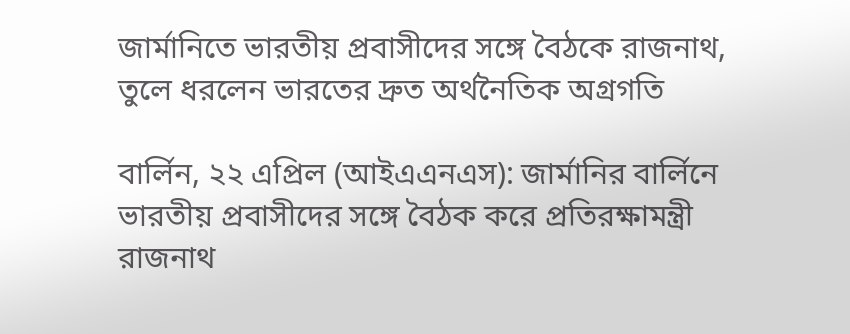জার্মানিতে ভারতীয় প্রবাসীদের সঙ্গে বৈঠকে রাজনাথ, তুলে ধরলেন ভারতের দ্রুত অর্থনৈতিক অগ্রগতি

বার্লিন, ২২ এপ্রিল (আইএএনএস): জার্মানির বার্লিনে ভারতীয় প্রবাসীদের সঙ্গে বৈঠক করে প্রতিরক্ষামন্ত্রী রাজনাথ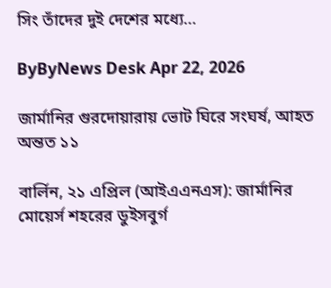সিং তাঁদের দুই দেশের মধ্যে…

ByByNews Desk Apr 22, 2026

জার্মানির গুরদোয়ারায় ভোট ঘিরে সংঘর্ষ, আহত অন্তত ১১

বার্লিন, ২১ এপ্রিল (আইএএনএস): জার্মানির মোয়ের্স শহরের ডুইসবুর্গ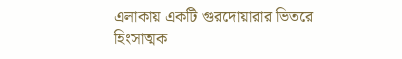এলাকায় একটি গুরদোয়ারার ভিতরে হিংসাত্মক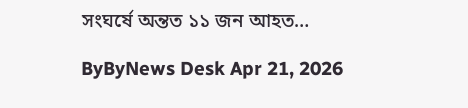সংঘর্ষে অন্তত ১১ জন আহত…

ByByNews Desk Apr 21, 2026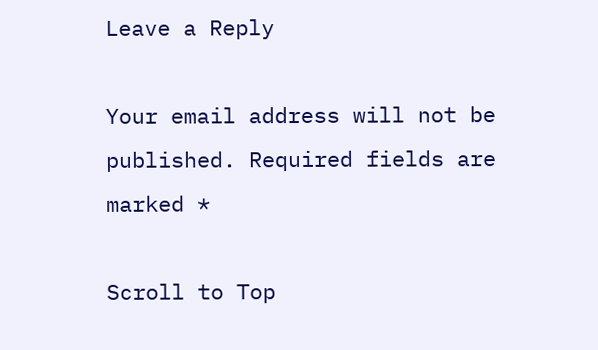Leave a Reply

Your email address will not be published. Required fields are marked *

Scroll to Top